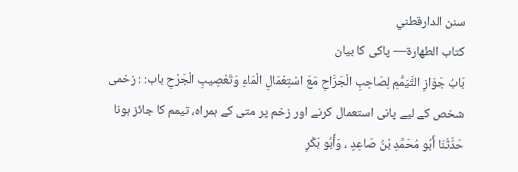سنن الدارقطني
كتاب الطهارة— پاکی کا بیان
بَابُ جَوَازِ التَّيَمُّمِ لِصَاحِبِ الْجَرَّاحِ مَعَ اسْتِعْمَالِ الْمَاءِ وَتَعْصِيبِ الْجَرْحِ باب: : زخمی شخص کے لیے پانی استعمال کرنے اور زخم پر متی کے ہمراہ، تیمم کا جائز ہونا
حَدَّثَنَا أَبُو مُحَمَّدِ بْنُ صَاعِدٍ ، وَأَبُو بَكْرِ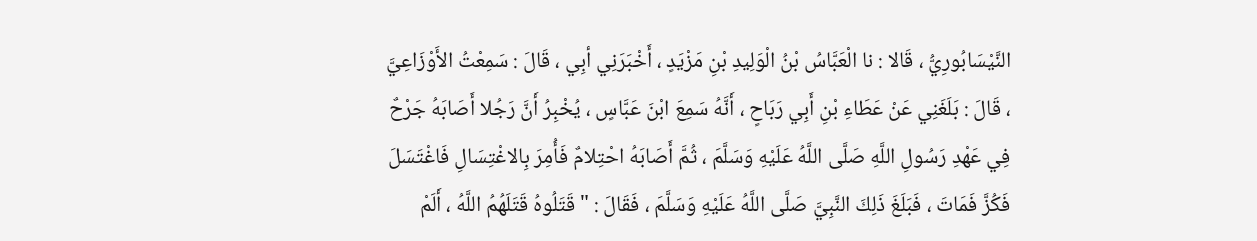النَّيْسَابُورِيُّ ، قَالا : نا الْعَبَّاسُ بْنُ الْوَلِيدِ بْنِ مَزْيَدٍ ، أَخْبَرَنِي أبِي ، قَالَ : سَمِعْتُ الأَوْزَاعِيَّ ، قَالَ : بَلَغَنِي عَنْ عَطَاءِ بْنِ أَبِي رَبَاحٍ ، أَنَّهُ سَمِعَ ابْنَ عَبَّاسٍ ، يُخْبِرُ أَنَّ رَجُلا أَصَابَهُ جَرْحٌ فِي عَهْدِ رَسُولِ اللَّهِ صَلَّى اللَّهُ عَلَيْهِ وَسَلَّمَ ، ثُمَّ أَصَابَهُ احْتِلامٌ فَأُمِرَ بِالاغْتِسَالِ فَاغْتَسَلَ فَكُزَّ فَمَاتَ ، فَبَلَغَ ذَلِكَ النَّبِيَّ صَلَّى اللَّهُ عَلَيْهِ وَسَلَّمَ ، فَقَالَ : " قَتَلُوهُ قَتَلَهُمُ اللَّهُ ، أَلَمْ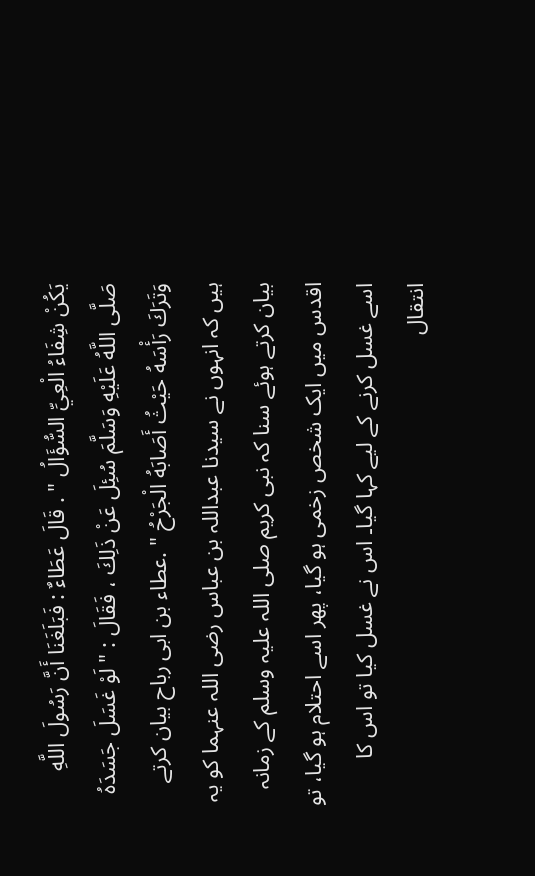يَكُنْ شِفَاءُ الْعِيِّ السُّؤَالُ " . قَالَ عَطَاءٌ : فَبَلَغَنَا أَنَّ رَسُولَ اللَّهِ صَلَّى اللَّهُ عَلَيْهِ وَسَلَّمَ سُئِلَ عَنْ ذَلِكَ ، فَقَالَ : " لَوْ غَسَلَ جَسَدَهُ وَتَرَكَ رَأْسَهُ حَيْثُ أَصَابَهُ الْجَرْحُ " .عطاء بن ابی رباح بیان کرتے ہیں کہ انہوں نے سیدنا عبداللہ بن عباس رضی اللہ عنہما کو یہ بیان کرتے ہوئے سنا کہ نبی کریم صلی اللہ علیہ وسلم کے زمانہ اقدس میں ایک شخص زخمی ہو گیا، پھر اسے احتلام ہو گیا، تو اسے غسل کرنے کے لیے کہا گیا۔ اس نے غسل کیا تو اس کا انتقال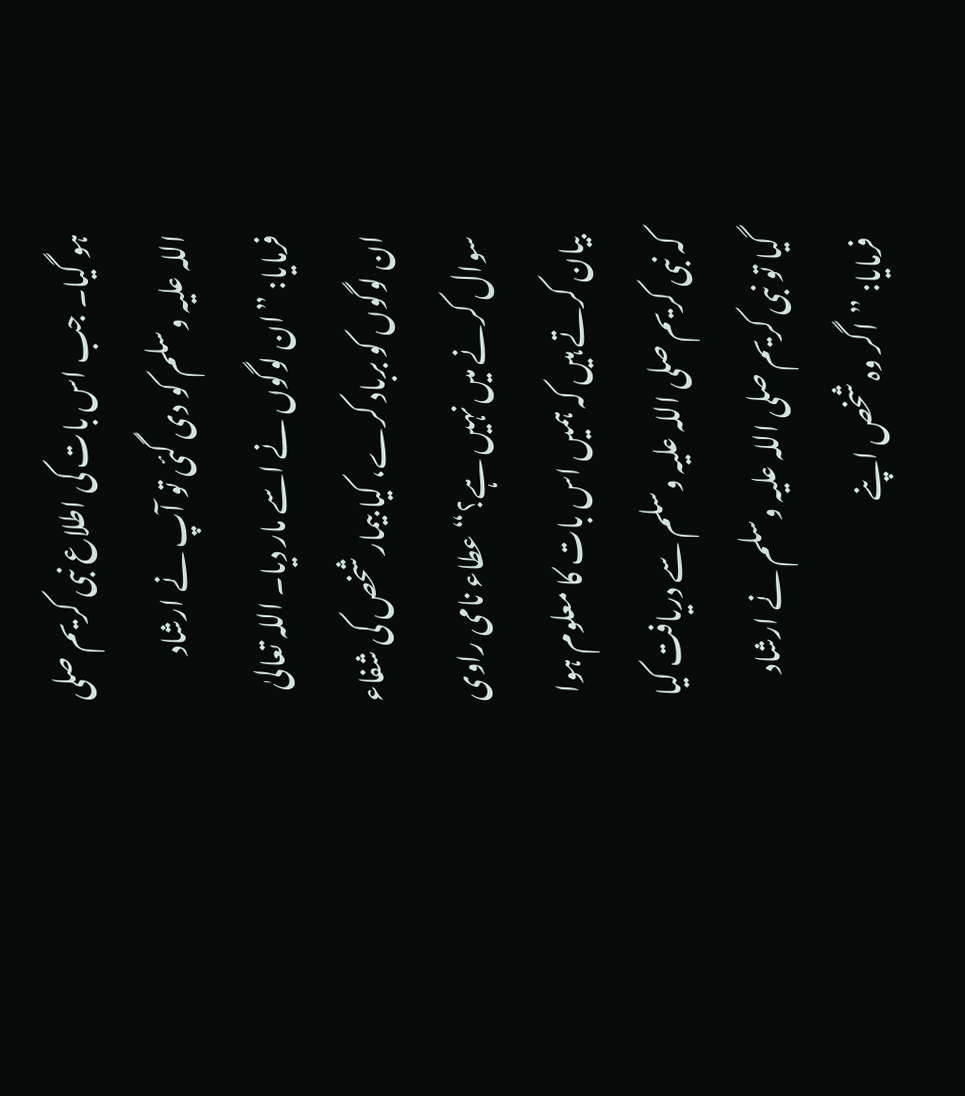ہو گیا۔ جب اس بات کی اطلاع نبی کریم صلی اللہ علیہ وسلم کو دی گئی تو آپ نے ارشاد فرمایا: ”ان لوگوں نے اسے مار دیا۔ اللہ تعالیٰ ان لوگوں کو برباد کرے، کیا بیمار شخص کی شفاء سوال کرنے میں نہیں ہے؟“ عطاء نامی راوی بیان کرتے ہیں کہ ہمیں اس بات کا معلوم ہوا کہ نبی کریم صلی اللہ علیہ وسلم سے دریافت کیا گیا تو نبی کریم صلی اللہ علیہ وسلم نے ارشاد فرمایا: ”اگر وہ شخص اپنے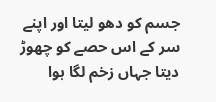جسم کو دھو لیتا اور اپنے سر کے اس حصے کو چھوڑ دیتا جہاں زخم لگا ہوا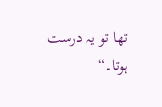تھا تو یہ درست ہوتا۔“